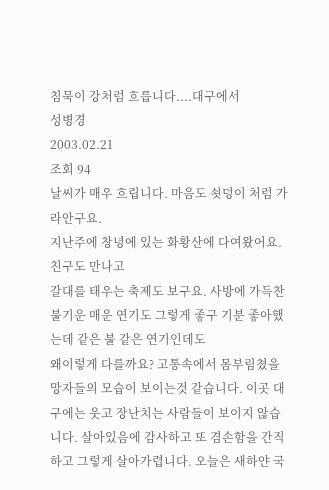침묵이 강처럼 흐릅니다....대구에서
성병경
2003.02.21
조회 94
날씨가 매우 흐립니다. 마음도 쇳덩이 처럼 가라안구요.
지난주에 창녕에 있는 화황산에 다여왔어요. 친구도 만나고
갈대를 태우는 축제도 보구요. 사방에 가득찬 불기운 매운 연기도 그렇게 좋구 기분 좋아했는데 같은 불 같은 연기인데도
왜이렇게 다를까요? 고통속에서 몸부림쳤을 망자들의 모습이 보이는것 같습니다. 이곳 대구에는 웃고 장난치는 사람들이 보이지 않습니다. 살아있음에 감사하고 또 겸손함을 간직하고 그렇게 살아가렵니다. 오늘은 새하얀 국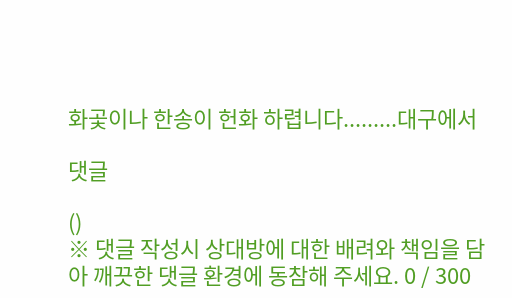화곷이나 한송이 헌화 하렵니다.........대구에서

댓글

()
※ 댓글 작성시 상대방에 대한 배려와 책임을 담아 깨끗한 댓글 환경에 동참해 주세요. 0 / 300